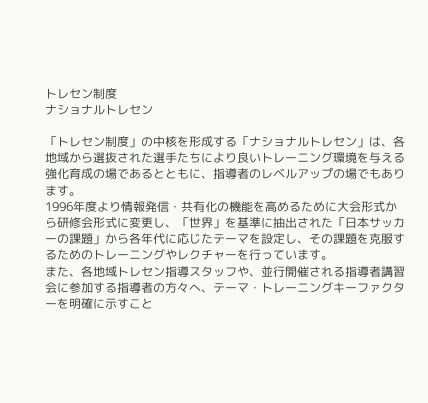トレセン制度
ナショナルトレセン

「トレセン制度」の中核を形成する「ナショナルトレセン」は、各地域から選抜された選手たちにより良いトレーニング環境を与える強化育成の場であるとともに、指導者のレベルアップの場でもあります。
1996年度より情報発信・共有化の機能を高めるために大会形式から研修会形式に変更し、「世界」を基準に抽出された「日本サッカーの課題」から各年代に応じたテーマを設定し、その課題を克服するためのトレーニングやレクチャーを行っています。
また、各地域トレセン指導スタッフや、並行開催される指導者講習会に参加する指導者の方々へ、テーマ・トレーニングキーファクターを明確に示すこと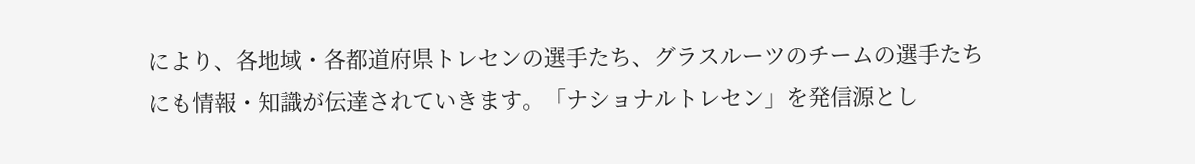により、各地域・各都道府県トレセンの選手たち、グラスルーツのチームの選手たちにも情報・知識が伝達されていきます。「ナショナルトレセン」を発信源とし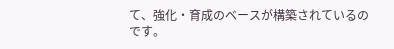て、強化・育成のベースが構築されているのです。